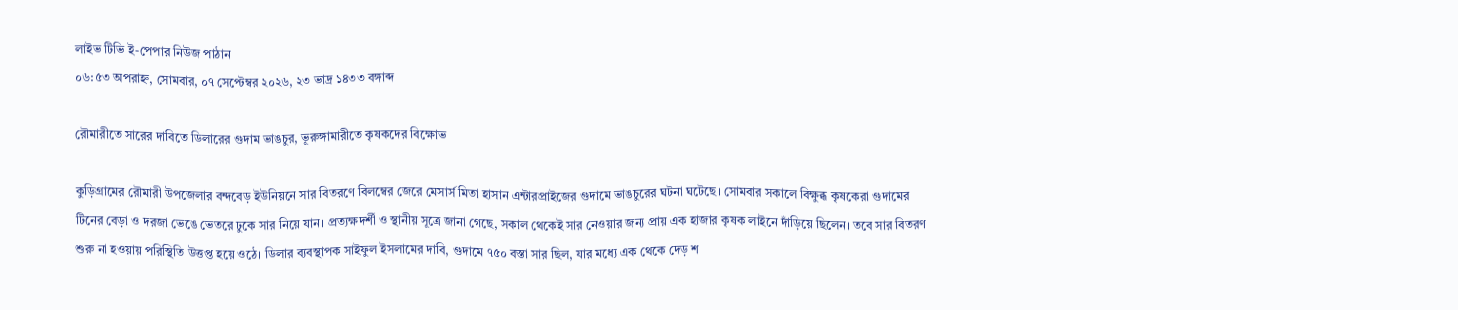লাইভ টিভি ই-পেপার নিউজ পাঠান
০৬:৫৩ অপরাহ্ন, সোমবার, ০৭ সেপ্টেম্বর ২০২৬, ২৩ ভাদ্র ১৪৩৩ বঙ্গাব্দ

রৌমারীতে সারের দাবিতে ডিলারের গুদাম ভাঙচুর, ভূরুঙ্গামারীতে কৃষকদের বিক্ষোভ

কুড়িগ্রামের রৌমারী উপজেলার বন্দবেড় ইউনিয়নে সার বিতরণে বিলম্বের জেরে মেসার্স মিতা হাসান এন্টারপ্রাইজের গুদামে ভাঙচুরের ঘটনা ঘটেছে। সোমবার সকালে বিক্ষুব্ধ কৃষকেরা গুদামের টিনের বেড়া ও দরজা ভেঙে ভেতরে ঢুকে সার নিয়ে যান। প্রত্যক্ষদর্শী ও স্থানীয় সূত্রে জানা গেছে, সকাল থেকেই সার নেওয়ার জন্য প্রায় এক হাজার কৃষক লাইনে দাঁড়িয়ে ছিলেন। তবে সার বিতরণ শুরু না হওয়ায় পরিস্থিতি উত্তপ্ত হয়ে ওঠে। ডিলার ব্যবস্থাপক সাইফুল ইসলামের দাবি, গুদামে ৭৫০ বস্তা সার ছিল, যার মধ্যে এক থেকে দেড় শ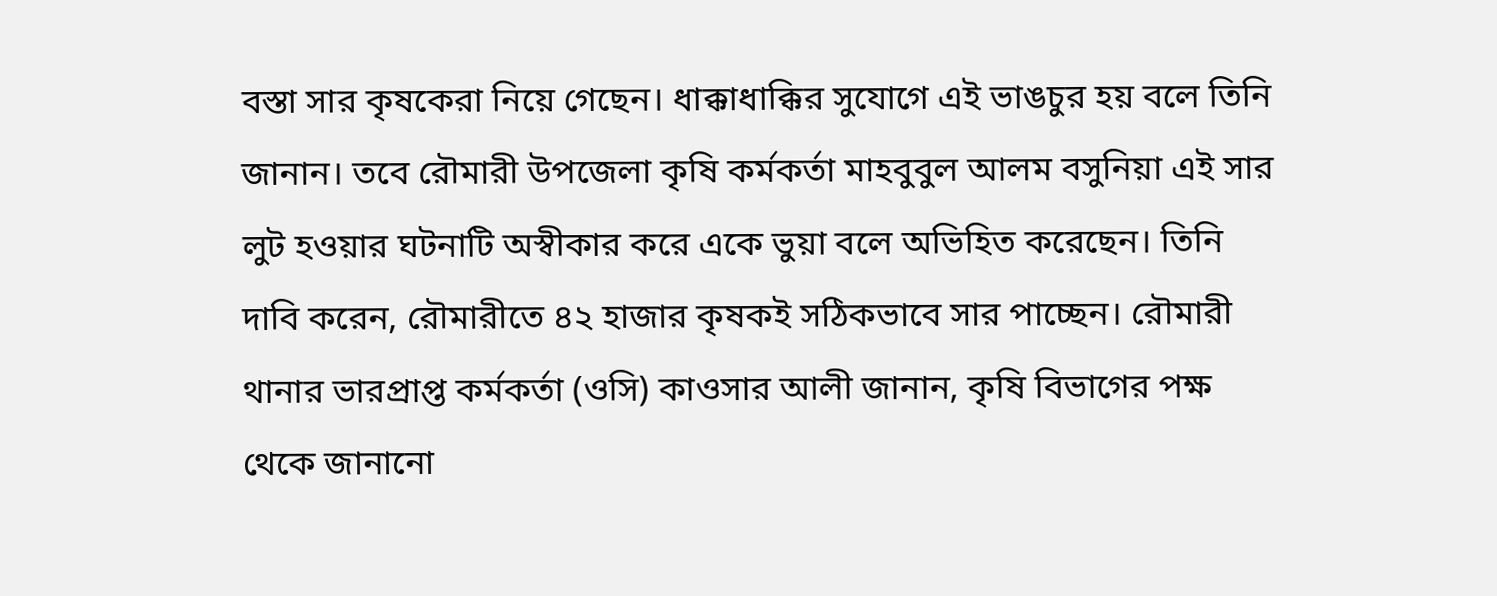বস্তা সার কৃষকেরা নিয়ে গেছেন। ধাক্কাধাক্কির সুযোগে এই ভাঙচুর হয় বলে তিনি জানান। তবে রৌমারী উপজেলা কৃষি কর্মকর্তা মাহবুবুল আলম বসুনিয়া এই সার লুট হওয়ার ঘটনাটি অস্বীকার করে একে ভুয়া বলে অভিহিত করেছেন। তিনি দাবি করেন, রৌমারীতে ৪২ হাজার কৃষকই সঠিকভাবে সার পাচ্ছেন। রৌমারী থানার ভারপ্রাপ্ত কর্মকর্তা (ওসি) কাওসার আলী জানান, কৃষি বিভাগের পক্ষ থেকে জানানো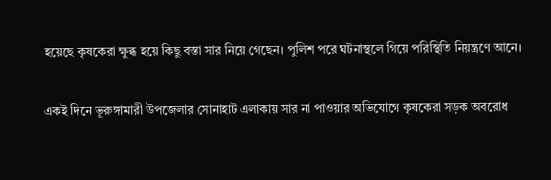হয়েছে কৃষকেরা ক্ষুব্ধ হয়ে কিছু বস্তা সার নিয়ে গেছেন। পুলিশ পরে ঘটনাস্থলে গিয়ে পরিস্থিতি নিয়ন্ত্রণে আনে।

একই দিনে ভূরুঙ্গামারী উপজেলার সোনাহাট এলাকায় সার না পাওয়ার অভিযোগে কৃষকেরা সড়ক অবরোধ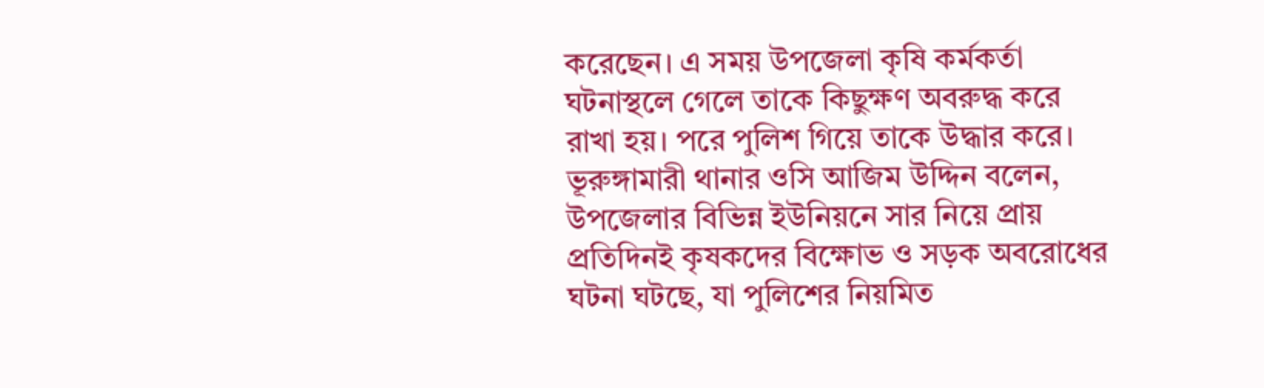করেছেন। এ সময় উপজেলা কৃষি কর্মকর্তা ঘটনাস্থলে গেলে তাকে কিছুক্ষণ অবরুদ্ধ করে রাখা হয়। পরে পুলিশ গিয়ে তাকে উদ্ধার করে। ভূরুঙ্গামারী থানার ওসি আজিম উদ্দিন বলেন, উপজেলার বিভিন্ন ইউনিয়নে সার নিয়ে প্রায় প্রতিদিনই কৃষকদের বিক্ষোভ ও সড়ক অবরোধের ঘটনা ঘটছে, যা পুলিশের নিয়মিত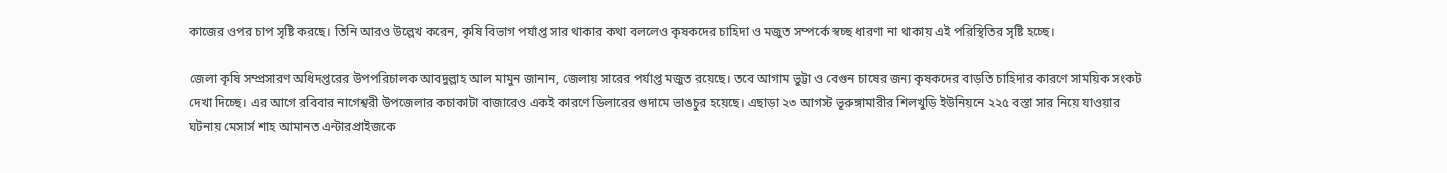কাজের ওপর চাপ সৃষ্টি করছে। তিনি আরও উল্লেখ করেন, কৃষি বিভাগ পর্যাপ্ত সার থাকার কথা বললেও কৃষকদের চাহিদা ও মজুত সম্পর্কে স্বচ্ছ ধারণা না থাকায় এই পরিস্থিতির সৃষ্টি হচ্ছে।

জেলা কৃষি সম্প্রসারণ অধিদপ্তরের উপপরিচালক আবদুল্লাহ আল মামুন জানান, জেলায় সারের পর্যাপ্ত মজুত রয়েছে। তবে আগাম ভুট্টা ও বেগুন চাষের জন্য কৃষকদের বাড়তি চাহিদার কারণে সাময়িক সংকট দেখা দিচ্ছে। এর আগে রবিবার নাগেশ্বরী উপজেলার কচাকাটা বাজারেও একই কারণে ডিলারের গুদামে ভাঙচুর হয়েছে। এছাড়া ২৩ আগস্ট ভূরুঙ্গামারীর শিলখুড়ি ইউনিয়নে ২২৫ বস্তা সার নিয়ে যাওয়ার ঘটনায় মেসার্স শাহ আমানত এন্টারপ্রাইজকে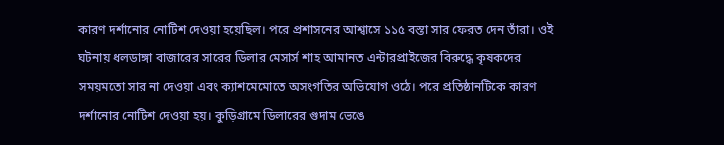কারণ দর্শানোর নোটিশ দেওয়া হয়েছিল। পরে প্রশাসনের আশ্বাসে ১১৫ বস্তা সার ফেরত দেন তাঁরা। ওই ঘটনায় ধলডাঙ্গা বাজারের সারের ডিলার মেসার্স শাহ আমানত এন্টারপ্রাইজের বিরুদ্ধে কৃষকদের সময়মতো সার না দেওয়া এবং ক্যাশমেমোতে অসংগতির অভিযোগ ওঠে। পরে প্রতিষ্ঠানটিকে কারণ দর্শানোর নোটিশ দেওয়া হয়। কুড়িগ্রামে ডিলারের গুদাম ভেঙে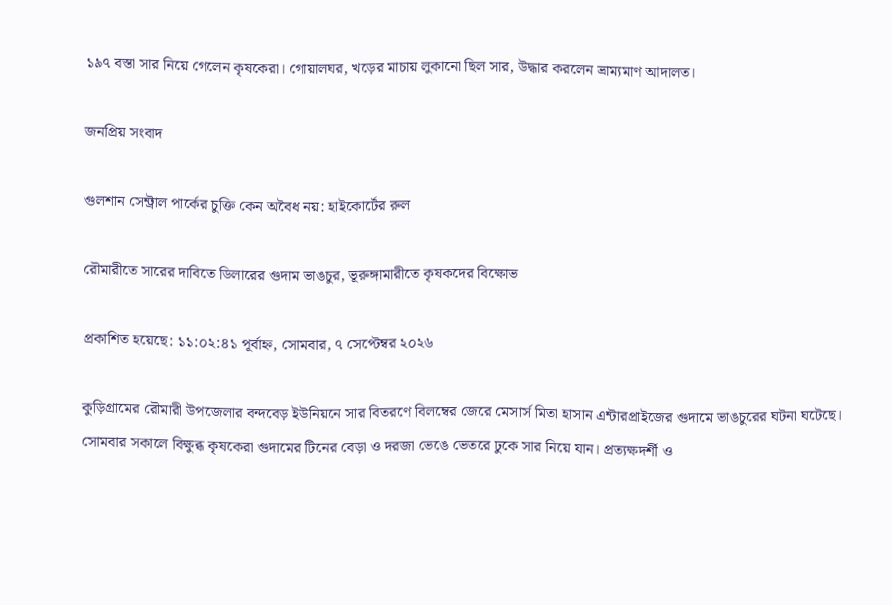১৯৭ বস্তা সার নিয়ে গেলেন কৃষকেরা। গোয়ালঘর, খড়ের মাচায় লুকানো ছিল সার, উদ্ধার করলেন ভ্রাম্যমাণ আদালত।

জনপ্রিয় সংবাদ

গুলশান সেন্ট্রাল পার্কের চুক্তি কেন অবৈধ নয়: হাইকোর্টের রুল

রৌমারীতে সারের দাবিতে ডিলারের গুদাম ভাঙচুর, ভূরুঙ্গামারীতে কৃষকদের বিক্ষোভ

প্রকাশিত হয়েছে: ১১:০২:৪১ পূর্বাহ্ন, সোমবার, ৭ সেপ্টেম্বর ২০২৬

কুড়িগ্রামের রৌমারী উপজেলার বন্দবেড় ইউনিয়নে সার বিতরণে বিলম্বের জেরে মেসার্স মিতা হাসান এন্টারপ্রাইজের গুদামে ভাঙচুরের ঘটনা ঘটেছে। সোমবার সকালে বিক্ষুব্ধ কৃষকেরা গুদামের টিনের বেড়া ও দরজা ভেঙে ভেতরে ঢুকে সার নিয়ে যান। প্রত্যক্ষদর্শী ও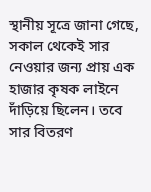স্থানীয় সূত্রে জানা গেছে, সকাল থেকেই সার নেওয়ার জন্য প্রায় এক হাজার কৃষক লাইনে দাঁড়িয়ে ছিলেন। তবে সার বিতরণ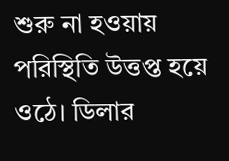শুরু না হওয়ায় পরিস্থিতি উত্তপ্ত হয়ে ওঠে। ডিলার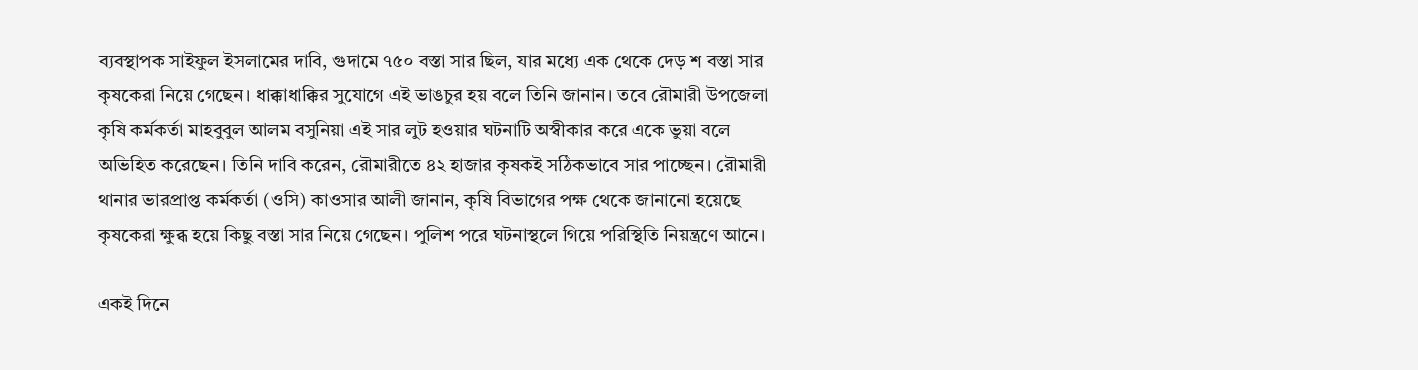ব্যবস্থাপক সাইফুল ইসলামের দাবি, গুদামে ৭৫০ বস্তা সার ছিল, যার মধ্যে এক থেকে দেড় শ বস্তা সার কৃষকেরা নিয়ে গেছেন। ধাক্কাধাক্কির সুযোগে এই ভাঙচুর হয় বলে তিনি জানান। তবে রৌমারী উপজেলা কৃষি কর্মকর্তা মাহবুবুল আলম বসুনিয়া এই সার লুট হওয়ার ঘটনাটি অস্বীকার করে একে ভুয়া বলে অভিহিত করেছেন। তিনি দাবি করেন, রৌমারীতে ৪২ হাজার কৃষকই সঠিকভাবে সার পাচ্ছেন। রৌমারী থানার ভারপ্রাপ্ত কর্মকর্তা (ওসি) কাওসার আলী জানান, কৃষি বিভাগের পক্ষ থেকে জানানো হয়েছে কৃষকেরা ক্ষুব্ধ হয়ে কিছু বস্তা সার নিয়ে গেছেন। পুলিশ পরে ঘটনাস্থলে গিয়ে পরিস্থিতি নিয়ন্ত্রণে আনে।

একই দিনে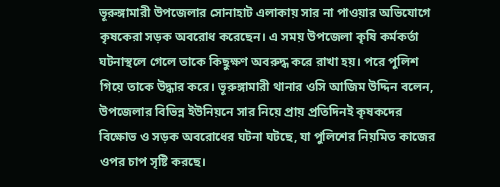ভূরুঙ্গামারী উপজেলার সোনাহাট এলাকায় সার না পাওয়ার অভিযোগে কৃষকেরা সড়ক অবরোধ করেছেন। এ সময় উপজেলা কৃষি কর্মকর্তা ঘটনাস্থলে গেলে তাকে কিছুক্ষণ অবরুদ্ধ করে রাখা হয়। পরে পুলিশ গিয়ে তাকে উদ্ধার করে। ভূরুঙ্গামারী থানার ওসি আজিম উদ্দিন বলেন, উপজেলার বিভিন্ন ইউনিয়নে সার নিয়ে প্রায় প্রতিদিনই কৃষকদের বিক্ষোভ ও সড়ক অবরোধের ঘটনা ঘটছে, যা পুলিশের নিয়মিত কাজের ওপর চাপ সৃষ্টি করছে।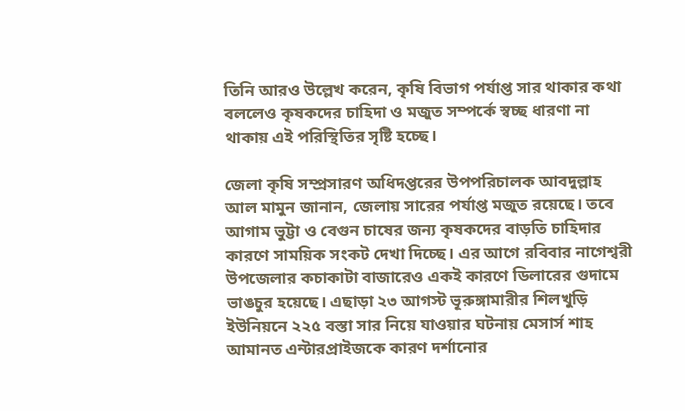তিনি আরও উল্লেখ করেন, কৃষি বিভাগ পর্যাপ্ত সার থাকার কথা বললেও কৃষকদের চাহিদা ও মজুত সম্পর্কে স্বচ্ছ ধারণা না থাকায় এই পরিস্থিতির সৃষ্টি হচ্ছে।

জেলা কৃষি সম্প্রসারণ অধিদপ্তরের উপপরিচালক আবদুল্লাহ আল মামুন জানান, জেলায় সারের পর্যাপ্ত মজুত রয়েছে। তবে আগাম ভুট্টা ও বেগুন চাষের জন্য কৃষকদের বাড়তি চাহিদার কারণে সাময়িক সংকট দেখা দিচ্ছে। এর আগে রবিবার নাগেশ্বরী উপজেলার কচাকাটা বাজারেও একই কারণে ডিলারের গুদামে ভাঙচুর হয়েছে। এছাড়া ২৩ আগস্ট ভূরুঙ্গামারীর শিলখুড়ি ইউনিয়নে ২২৫ বস্তা সার নিয়ে যাওয়ার ঘটনায় মেসার্স শাহ আমানত এন্টারপ্রাইজকে কারণ দর্শানোর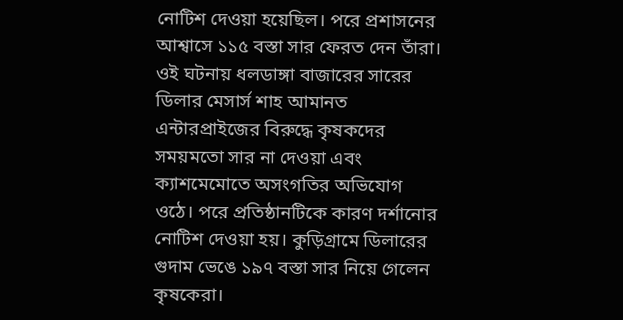নোটিশ দেওয়া হয়েছিল। পরে প্রশাসনের আশ্বাসে ১১৫ বস্তা সার ফেরত দেন তাঁরা। ওই ঘটনায় ধলডাঙ্গা বাজারের সারের ডিলার মেসার্স শাহ আমানত এন্টারপ্রাইজের বিরুদ্ধে কৃষকদের সময়মতো সার না দেওয়া এবং ক্যাশমেমোতে অসংগতির অভিযোগ ওঠে। পরে প্রতিষ্ঠানটিকে কারণ দর্শানোর নোটিশ দেওয়া হয়। কুড়িগ্রামে ডিলারের গুদাম ভেঙে ১৯৭ বস্তা সার নিয়ে গেলেন কৃষকেরা।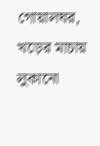গোয়ালঘর, খড়ের মাচায় লুকানো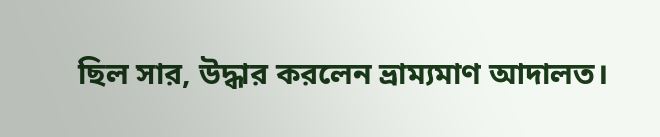ছিল সার, উদ্ধার করলেন ভ্রাম্যমাণ আদালত।